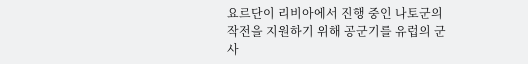요르단이 리비아에서 진행 중인 나토군의 작전을 지원하기 위해 공군기를 유럽의 군사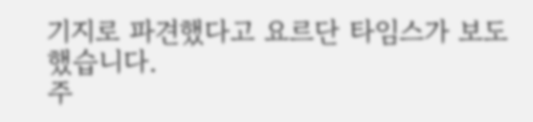기지로 파견했다고 요르단 타임스가 보도했습니다.
주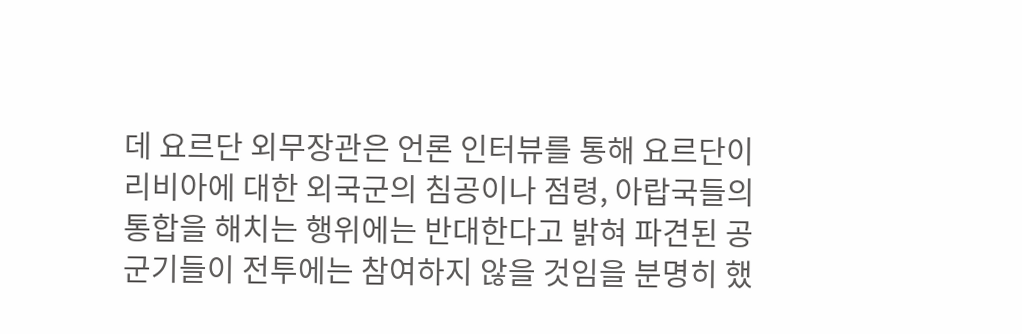데 요르단 외무장관은 언론 인터뷰를 통해 요르단이 리비아에 대한 외국군의 침공이나 점령, 아랍국들의 통합을 해치는 행위에는 반대한다고 밝혀 파견된 공군기들이 전투에는 참여하지 않을 것임을 분명히 했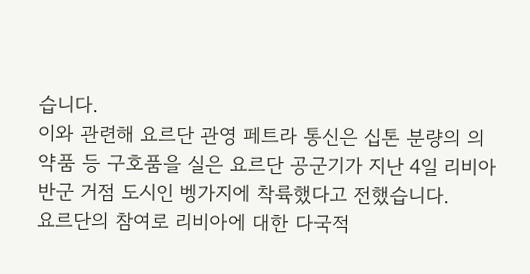습니다.
이와 관련해 요르단 관영 페트라 통신은 십톤 분량의 의약품 등 구호품을 실은 요르단 공군기가 지난 4일 리비아 반군 거점 도시인 벵가지에 착륙했다고 전했습니다.
요르단의 참여로 리비아에 대한 다국적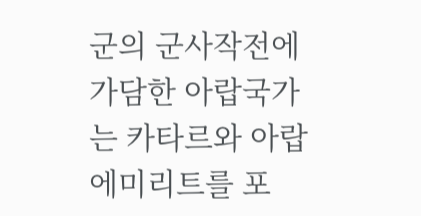군의 군사작전에 가담한 아랍국가는 카타르와 아랍에미리트를 포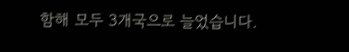함해 모두 3개국으로 늘었습니다.